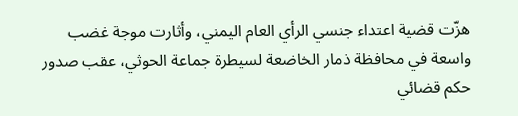هزّت قضية اعتداء جنسي الرأي العام اليمني، وأثارت موجة غضب واسعة في محافظة ذمار الخاضعة لسيطرة جماعة الحوثي، عقب صدور حكم قضائي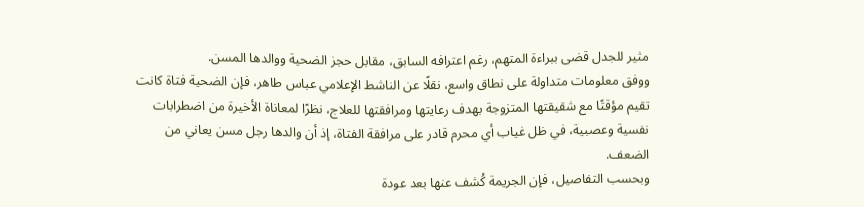مثير للجدل قضى ببراءة المتهم، رغم اعترافه السابق، مقابل حجز الضحية ووالدها المسن.
ووفق معلومات متداولة على نطاق واسع، نقلًا عن الناشط الإعلامي عباس طاهر، فإن الضحية فتاة كانت تقيم مؤقتًا مع شقيقتها المتزوجة بهدف رعايتها ومرافقتها للعلاج، نظرًا لمعاناة الأخيرة من اضطرابات نفسية وعصبية، في ظل غياب أي محرم قادر على مرافقة الفتاة، إذ أن والدها رجل مسن يعاني من الضعف.
وبحسب التفاصيل، فإن الجريمة كُشف عنها بعد عودة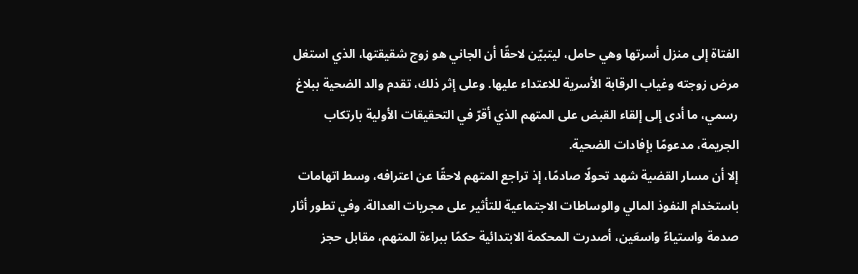الفتاة إلى منزل أسرتها وهي حامل، ليتبيّن لاحقًا أن الجاني هو زوج شقيقتها، الذي استغل مرض زوجته وغياب الرقابة الأسرية للاعتداء عليها. وعلى إثر ذلك، تقدم والد الضحية ببلاغ رسمي، ما أدى إلى إلقاء القبض على المتهم الذي أقرّ في التحقيقات الأولية بارتكاب الجريمة، مدعومًا بإفادات الضحية.
إلا أن مسار القضية شهد تحولًا صادمًا، إذ تراجع المتهم لاحقًا عن اعترافه، وسط اتهامات باستخدام النفوذ المالي والوساطات الاجتماعية للتأثير على مجريات العدالة. وفي تطور أثار صدمة واستياءً واسعَين، أصدرت المحكمة الابتدائية حكمًا ببراءة المتهم، مقابل حجز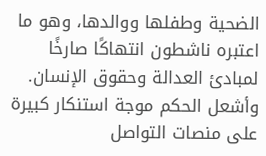الضحية وطفلها ووالدها، وهو ما اعتبره ناشطون انتهاكًا صارخًا لمبادئ العدالة وحقوق الإنسان.
وأشعل الحكم موجة استنكار كبيرة على منصات التواصل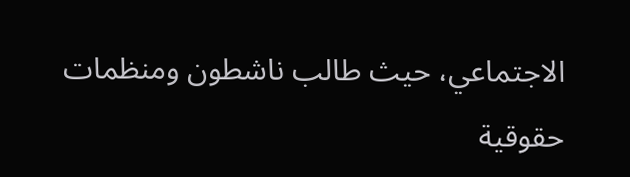الاجتماعي، حيث طالب ناشطون ومنظمات حقوقية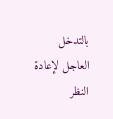بالتدخل العاجل لإعادة النظر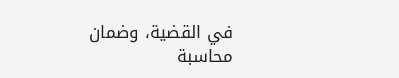في القضية، وضمان محاسبة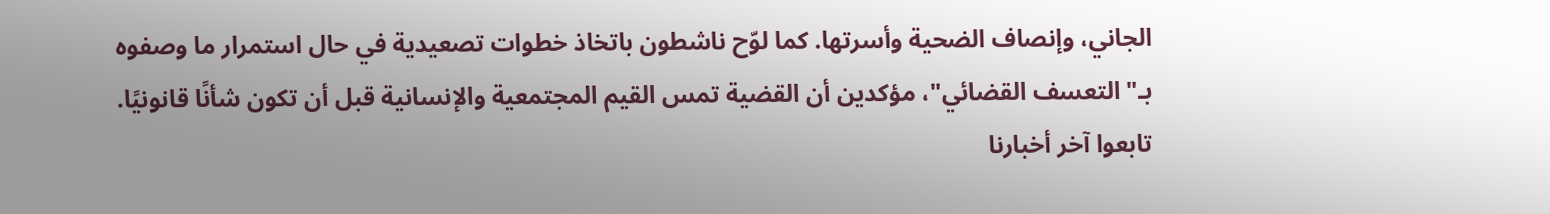الجاني، وإنصاف الضحية وأسرتها. كما لوّح ناشطون باتخاذ خطوات تصعيدية في حال استمرار ما وصفوه بـ"التعسف القضائي"، مؤكدين أن القضية تمس القيم المجتمعية والإنسانية قبل أن تكون شأنًا قانونيًا.
تابعوا آخر أخبارنا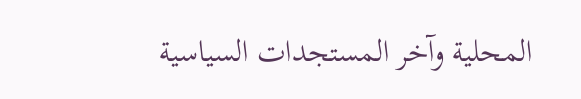المحلية وآخر المستجدات السياسية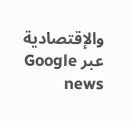والإقتصادية عبر Google news